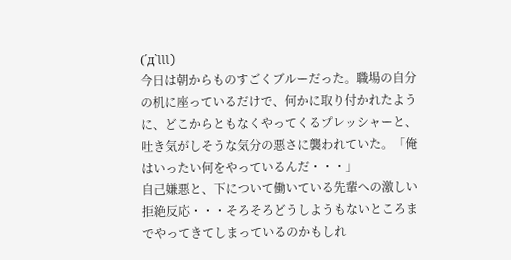(´д`lll)
今日は朝からものすごくブルーだった。職場の自分の机に座っているだけで、何かに取り付かれたように、どこからともなくやってくるプレッシャーと、吐き気がしそうな気分の悪さに襲われていた。「俺はいったい何をやっているんだ・・・」
自己嫌悪と、下について働いている先輩への激しい拒絶反応・・・そろそろどうしようもないところまでやってきてしまっているのかもしれ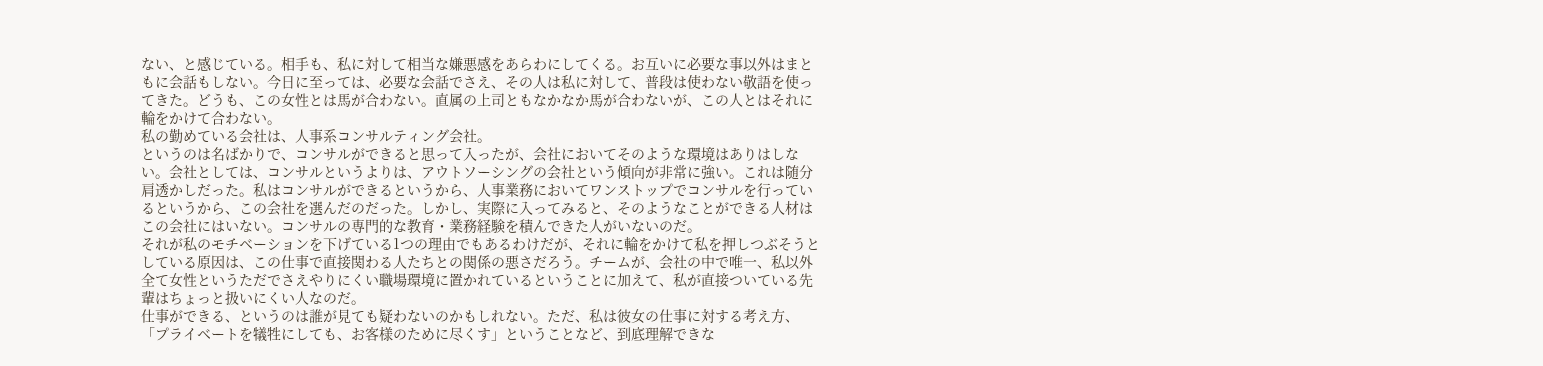ない、と感じている。相手も、私に対して相当な嫌悪感をあらわにしてくる。お互いに必要な事以外はまともに会話もしない。今日に至っては、必要な会話でさえ、その人は私に対して、普段は使わない敬語を使ってきた。どうも、この女性とは馬が合わない。直属の上司ともなかなか馬が合わないが、この人とはそれに輪をかけて合わない。
私の勤めている会社は、人事系コンサルティング会社。
というのは名ばかりで、コンサルができると思って入ったが、会社においてそのような環境はありはしない。会社としては、コンサルというよりは、アウトソーシングの会社という傾向が非常に強い。これは随分肩透かしだった。私はコンサルができるというから、人事業務においてワンストップでコンサルを行っているというから、この会社を選んだのだった。しかし、実際に入ってみると、そのようなことができる人材はこの会社にはいない。コンサルの専門的な教育・業務経験を積んできた人がいないのだ。
それが私のモチベーションを下げている1つの理由でもあるわけだが、それに輪をかけて私を押しつぶそうとしている原因は、この仕事で直接関わる人たちとの関係の悪さだろう。チームが、会社の中で唯一、私以外全て女性というただでさえやりにくい職場環境に置かれているということに加えて、私が直接ついている先輩はちょっと扱いにくい人なのだ。
仕事ができる、というのは誰が見ても疑わないのかもしれない。ただ、私は彼女の仕事に対する考え方、「プライベートを犠牲にしても、お客様のために尽くす」ということなど、到底理解できな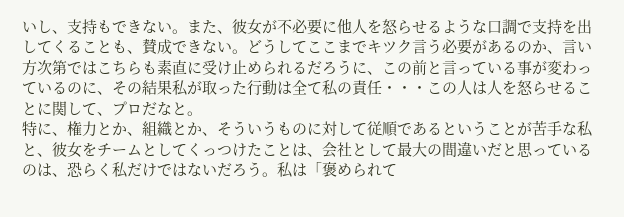いし、支持もできない。また、彼女が不必要に他人を怒らせるような口調で支持を出してくることも、賛成できない。どうしてここまでキツク言う必要があるのか、言い方次第ではこちらも素直に受け止められるだろうに、この前と言っている事が変わっているのに、その結果私が取った行動は全て私の責任・・・この人は人を怒らせることに関して、プロだなと。
特に、権力とか、組織とか、そういうものに対して従順であるということが苦手な私と、彼女をチームとしてくっつけたことは、会社として最大の間違いだと思っているのは、恐らく私だけではないだろう。私は「褒められて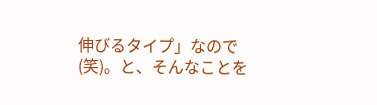伸びるタイプ」なので(笑)。と、そんなことを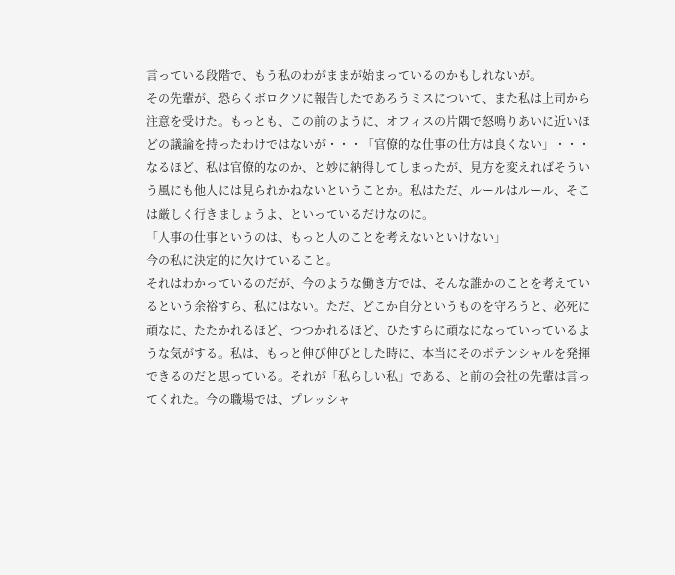言っている段階で、もう私のわがままが始まっているのかもしれないが。
その先輩が、恐らくボロクソに報告したであろうミスについて、また私は上司から注意を受けた。もっとも、この前のように、オフィスの片隅で怒鳴りあいに近いほどの議論を持ったわけではないが・・・「官僚的な仕事の仕方は良くない」・・・なるほど、私は官僚的なのか、と妙に納得してしまったが、見方を変えればそういう風にも他人には見られかねないということか。私はただ、ルールはルール、そこは厳しく行きましょうよ、といっているだけなのに。
「人事の仕事というのは、もっと人のことを考えないといけない」
今の私に決定的に欠けていること。
それはわかっているのだが、今のような働き方では、そんな誰かのことを考えているという余裕すら、私にはない。ただ、どこか自分というものを守ろうと、必死に頑なに、たたかれるほど、つつかれるほど、ひたすらに頑なになっていっているような気がする。私は、もっと伸び伸びとした時に、本当にそのポテンシャルを発揮できるのだと思っている。それが「私らしい私」である、と前の会社の先輩は言ってくれた。今の職場では、プレッシャ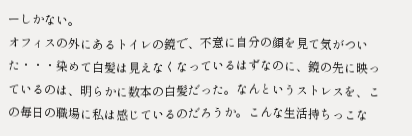ーしかない。
オフィスの外にあるトイレの鏡で、不意に自分の顔を見て気がついた・・・染めて白髪は見えなくなっているはずなのに、鏡の先に映っているのは、明らかに数本の白髪だった。なんというストレスを、この毎日の職場に私は感じているのだろうか。こんな生活持ちっこな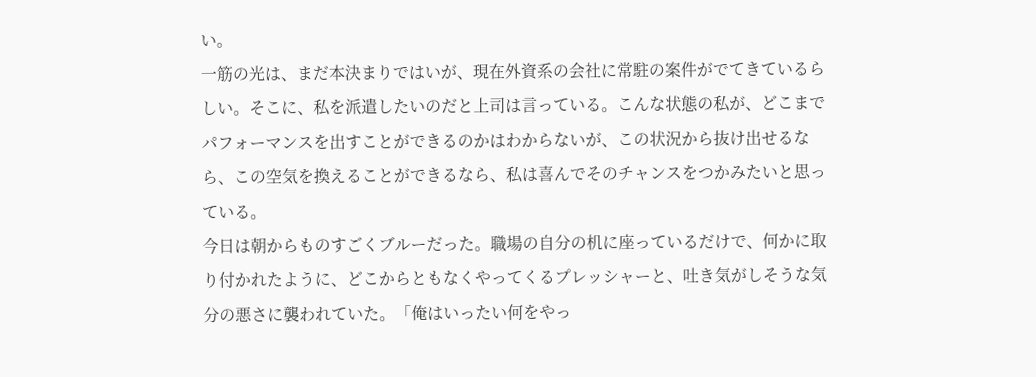い。
一筋の光は、まだ本決まりではいが、現在外資系の会社に常駐の案件がでてきているらしい。そこに、私を派遣したいのだと上司は言っている。こんな状態の私が、どこまでパフォーマンスを出すことができるのかはわからないが、この状況から抜け出せるなら、この空気を換えることができるなら、私は喜んでそのチャンスをつかみたいと思っている。
今日は朝からものすごくブルーだった。職場の自分の机に座っているだけで、何かに取り付かれたように、どこからともなくやってくるプレッシャーと、吐き気がしそうな気分の悪さに襲われていた。「俺はいったい何をやっ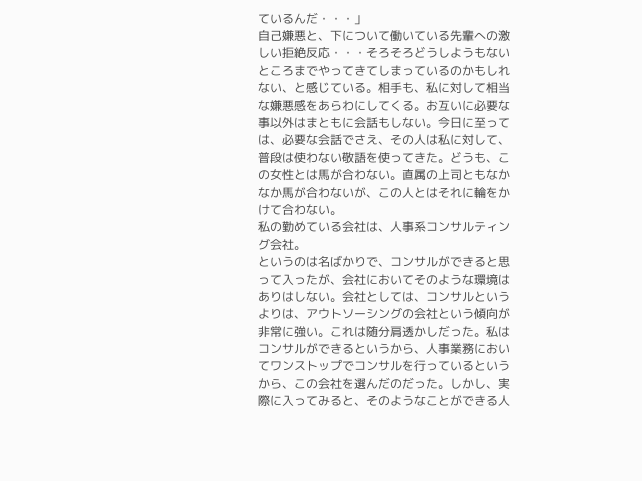ているんだ・・・」
自己嫌悪と、下について働いている先輩への激しい拒絶反応・・・そろそろどうしようもないところまでやってきてしまっているのかもしれない、と感じている。相手も、私に対して相当な嫌悪感をあらわにしてくる。お互いに必要な事以外はまともに会話もしない。今日に至っては、必要な会話でさえ、その人は私に対して、普段は使わない敬語を使ってきた。どうも、この女性とは馬が合わない。直属の上司ともなかなか馬が合わないが、この人とはそれに輪をかけて合わない。
私の勤めている会社は、人事系コンサルティング会社。
というのは名ばかりで、コンサルができると思って入ったが、会社においてそのような環境はありはしない。会社としては、コンサルというよりは、アウトソーシングの会社という傾向が非常に強い。これは随分肩透かしだった。私はコンサルができるというから、人事業務においてワンストップでコンサルを行っているというから、この会社を選んだのだった。しかし、実際に入ってみると、そのようなことができる人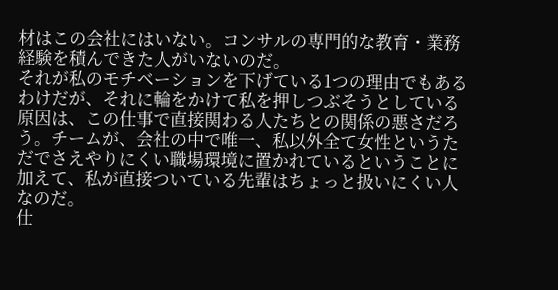材はこの会社にはいない。コンサルの専門的な教育・業務経験を積んできた人がいないのだ。
それが私のモチベーションを下げている1つの理由でもあるわけだが、それに輪をかけて私を押しつぶそうとしている原因は、この仕事で直接関わる人たちとの関係の悪さだろう。チームが、会社の中で唯一、私以外全て女性というただでさえやりにくい職場環境に置かれているということに加えて、私が直接ついている先輩はちょっと扱いにくい人なのだ。
仕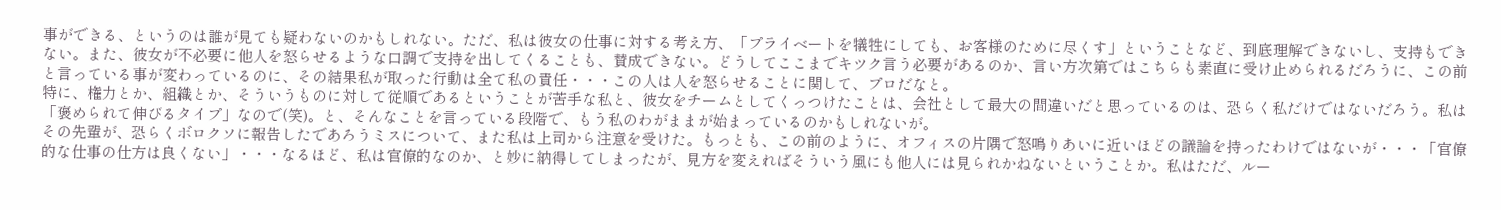事ができる、というのは誰が見ても疑わないのかもしれない。ただ、私は彼女の仕事に対する考え方、「プライベートを犠牲にしても、お客様のために尽くす」ということなど、到底理解できないし、支持もできない。また、彼女が不必要に他人を怒らせるような口調で支持を出してくることも、賛成できない。どうしてここまでキツク言う必要があるのか、言い方次第ではこちらも素直に受け止められるだろうに、この前と言っている事が変わっているのに、その結果私が取った行動は全て私の責任・・・この人は人を怒らせることに関して、プロだなと。
特に、権力とか、組織とか、そういうものに対して従順であるということが苦手な私と、彼女をチームとしてくっつけたことは、会社として最大の間違いだと思っているのは、恐らく私だけではないだろう。私は「褒められて伸びるタイプ」なので(笑)。と、そんなことを言っている段階で、もう私のわがままが始まっているのかもしれないが。
その先輩が、恐らくボロクソに報告したであろうミスについて、また私は上司から注意を受けた。もっとも、この前のように、オフィスの片隅で怒鳴りあいに近いほどの議論を持ったわけではないが・・・「官僚的な仕事の仕方は良くない」・・・なるほど、私は官僚的なのか、と妙に納得してしまったが、見方を変えればそういう風にも他人には見られかねないということか。私はただ、ルー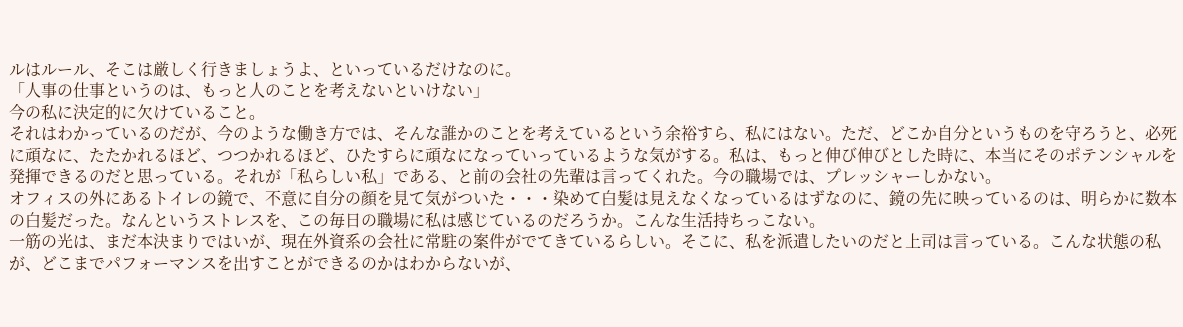ルはルール、そこは厳しく行きましょうよ、といっているだけなのに。
「人事の仕事というのは、もっと人のことを考えないといけない」
今の私に決定的に欠けていること。
それはわかっているのだが、今のような働き方では、そんな誰かのことを考えているという余裕すら、私にはない。ただ、どこか自分というものを守ろうと、必死に頑なに、たたかれるほど、つつかれるほど、ひたすらに頑なになっていっているような気がする。私は、もっと伸び伸びとした時に、本当にそのポテンシャルを発揮できるのだと思っている。それが「私らしい私」である、と前の会社の先輩は言ってくれた。今の職場では、プレッシャーしかない。
オフィスの外にあるトイレの鏡で、不意に自分の顔を見て気がついた・・・染めて白髪は見えなくなっているはずなのに、鏡の先に映っているのは、明らかに数本の白髪だった。なんというストレスを、この毎日の職場に私は感じているのだろうか。こんな生活持ちっこない。
一筋の光は、まだ本決まりではいが、現在外資系の会社に常駐の案件がでてきているらしい。そこに、私を派遣したいのだと上司は言っている。こんな状態の私が、どこまでパフォーマンスを出すことができるのかはわからないが、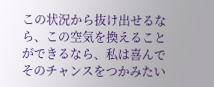この状況から抜け出せるなら、この空気を換えることができるなら、私は喜んでそのチャンスをつかみたい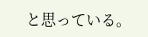と思っている。